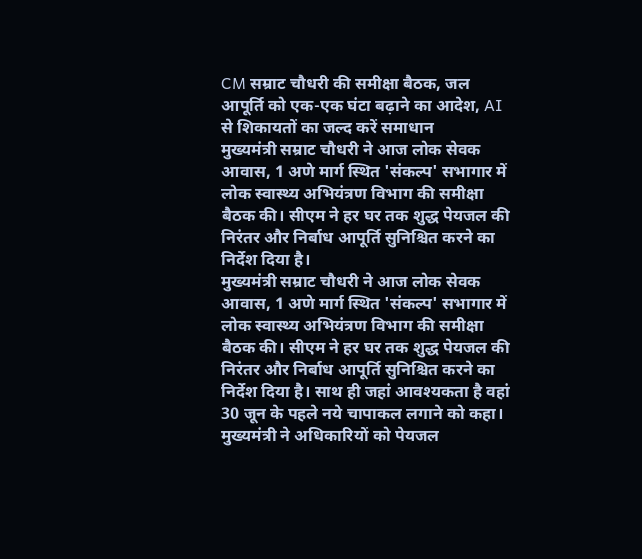CM सम्राट चौधरी की समीक्षा बैठक, जल आपूर्ति को एक-एक घंटा बढ़ाने का आदेश, AI से शिकायतों का जल्द करें समाधान
मुख्यमंत्री सम्राट चौधरी ने आज लोक सेवक आवास, 1 अणे मार्ग स्थित 'संकल्प' सभागार में लोक स्वास्थ्य अभियंत्रण विभाग की समीक्षा बैठक की। सीएम ने हर घर तक शुद्ध पेयजल की निरंतर और निर्बाध आपूर्ति सुनिश्चित करने का निर्देश दिया है।
मुख्यमंत्री सम्राट चौधरी ने आज लोक सेवक आवास, 1 अणे मार्ग स्थित 'संकल्प' सभागार में लोक स्वास्थ्य अभियंत्रण विभाग की समीक्षा बैठक की। सीएम ने हर घर तक शुद्ध पेयजल की निरंतर और निर्बाध आपूर्ति सुनिश्चित करने का निर्देश दिया है। साथ ही जहां आवश्यकता है वहां 30 जून के पहले नये चापाकल लगाने को कहा। मुख्यमंत्री ने अधिकारियों को पेयजल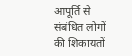आपूर्ति से संबंधित लोगों की शिकायतों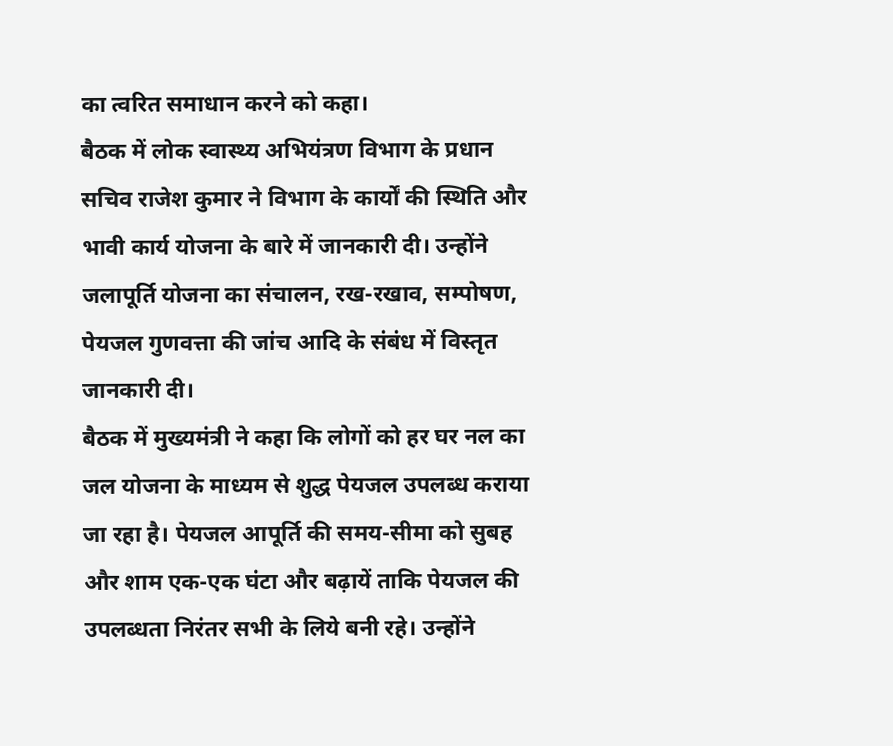का त्वरित समाधान करने को कहा।
बैठक में लोक स्वास्थ्य अभियंत्रण विभाग के प्रधान सचिव राजेश कुमार ने विभाग के कार्यों की स्थिति और भावी कार्य योजना के बारे में जानकारी दी। उन्होंने जलापूर्ति योजना का संचालन, रख-रखाव, सम्पोषण, पेयजल गुणवत्ता की जांच आदि के संबंध में विस्तृत जानकारी दी।
बैठक में मुख्यमंत्री ने कहा कि लोगों को हर घर नल का जल योजना के माध्यम से शुद्ध पेयजल उपलब्ध कराया जा रहा है। पेयजल आपूर्ति की समय-सीमा को सुबह और शाम एक-एक घंटा और बढ़ायें ताकि पेयजल की उपलब्धता निरंतर सभी के लिये बनी रहे। उन्होंने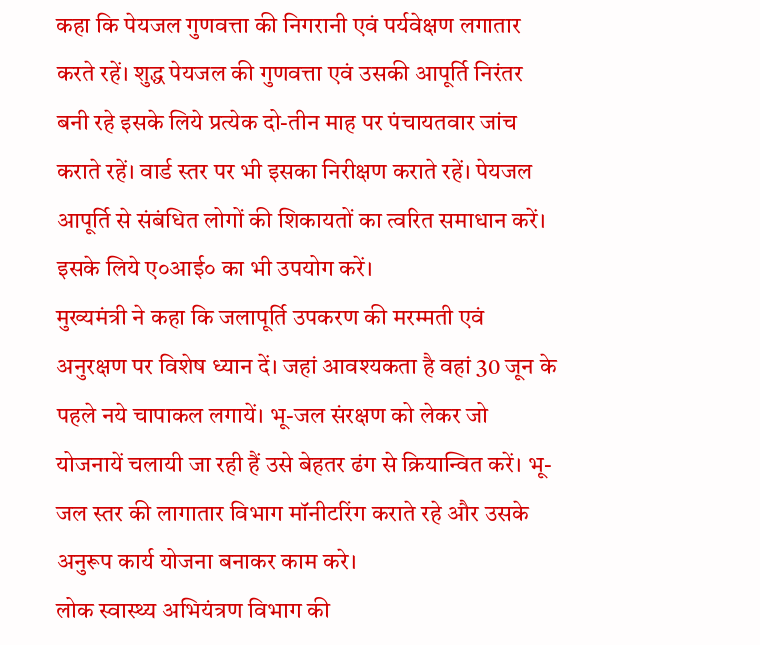कहा कि पेयजल गुणवत्ता की निगरानी एवं पर्यवेक्षण लगातार करते रहें। शुद्ध पेयजल की गुणवत्ता एवं उसकी आपूर्ति निरंतर बनी रहे इसके लिये प्रत्येक दो-तीन माह पर पंचायतवार जांच कराते रहें। वार्ड स्तर पर भी इसका निरीक्षण कराते रहें। पेयजल आपूर्ति से संबंधित लोगों की शिकायतों का त्वरित समाधान करें। इसके लिये ए०आई० का भी उपयोग करें।
मुख्यमंत्री ने कहा कि जलापूर्ति उपकरण की मरम्मती एवं अनुरक्षण पर विशेष ध्यान दें। जहां आवश्यकता है वहां 30 जून के पहले नये चापाकल लगायें। भू-जल संरक्षण को लेकर जो योजनायें चलायी जा रही हैं उसे बेहतर ढंग से क्रियान्वित करें। भू-जल स्तर की लागातार विभाग मॉनीटरिंग कराते रहे और उसके अनुरूप कार्य योजना बनाकर काम करे।
लोक स्वास्थ्य अभियंत्रण विभाग की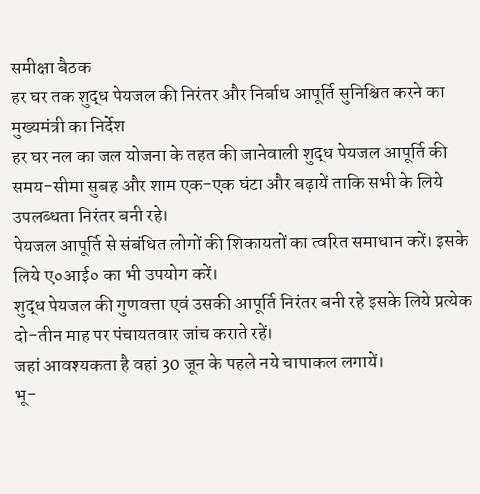समीक्षा बैठक
हर घर तक शुद्ध पेयजल की निरंतर और निर्बाध आपूर्ति सुनिश्चित करने का मुख्यमंत्री का निर्देश
हर घर नल का जल योजना के तहत की जानेवाली शुद्ध पेयजल आपूर्ति की समय-सीमा सुबह और शाम एक-एक घंटा और बढ़ायें ताकि सभी के लिये उपलब्धता निरंतर बनी रहे।
पेयजल आपूर्ति से संबंधित लोगों की शिकायतों का त्वरित समाधान करें। इसके लिये ए०आई० का भी उपयोग करें।
शुद्ध पेयजल की गुणवत्ता एवं उसकी आपूर्ति निरंतर बनी रहे इसके लिये प्रत्येक दो-तीन माह पर पंचायतवार जांच कराते रहें।
जहां आवश्यकता है वहां 30 जून के पहले नये चापाकल लगायें।
भू-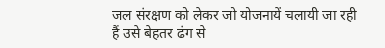जल संरक्षण को लेकर जो योजनायें चलायी जा रही हैं उसे बेहतर ढंग से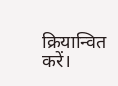क्रियान्वित करें।